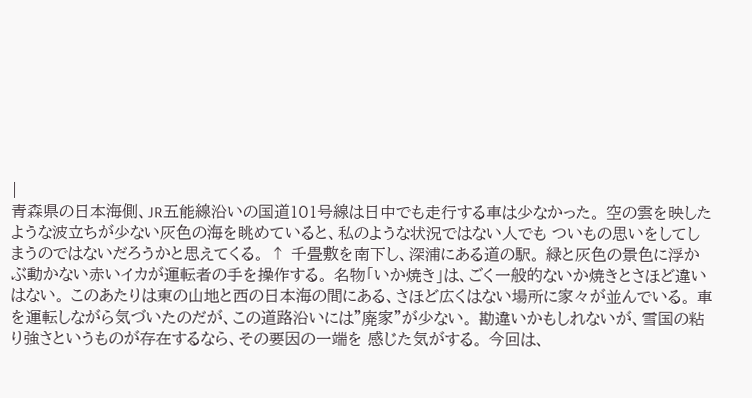|
青森県の日本海側、JR五能線沿いの国道101号線は日中でも走行する車は少なかった。 空の雲を映したような波立ちが少ない灰色の海を眺めていると、私のような状況ではない人でも ついもの思いをしてしまうのではないだろうかと思えてくる。 ↑ 千畳敷を南下し、深浦にある道の駅。 緑と灰色の景色に浮かぶ動かない赤いイカが運転者の手を操作する。 名物「いか焼き」は、ごく一般的ないか焼きとさほど違いはない。 このあたりは東の山地と西の日本海の間にある、さほど広くはない場所に家々が並んでいる。 車を運転しながら気づいたのだが、この道路沿いには”廃家”が少ない。 勘違いかもしれないが、雪国の粘り強さというものが存在するなら、その要因の一端を 感じた気がする。 今回は、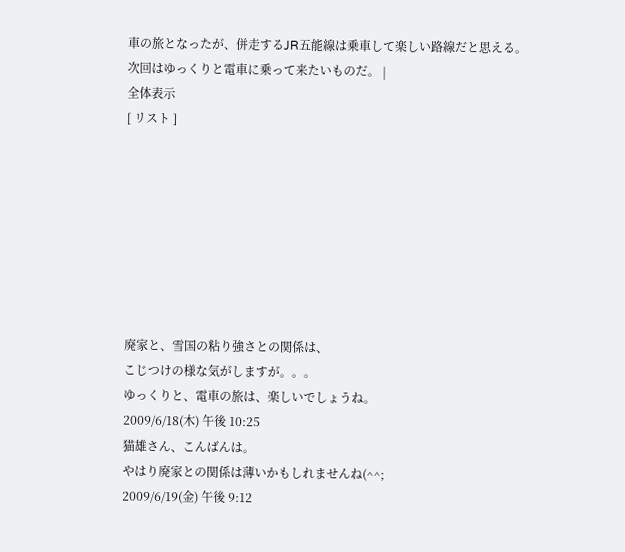車の旅となったが、併走するJR五能線は乗車して楽しい路線だと思える。
次回はゆっくりと電車に乗って来たいものだ。 |
全体表示
[ リスト ]








廃家と、雪国の粘り強さとの関係は、
こじつけの様な気がしますが。。。
ゆっくりと、電車の旅は、楽しいでしょうね。
2009/6/18(木) 午後 10:25
猫雄さん、こんばんは。
やはり廃家との関係は薄いかもしれませんね(^^;
2009/6/19(金) 午後 9:12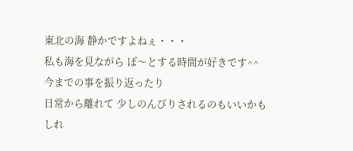東北の海 静かですよねぇ・・・
私も海を見ながら ぽ〜とする時間が好きです^^
今までの事を振り返ったり
日常から離れて 少しのんびりされるのもいいかもしれ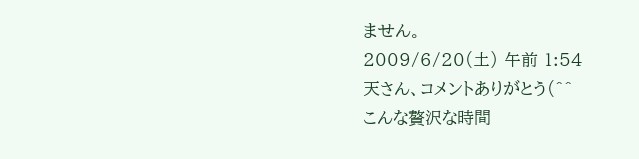ません。
2009/6/20(土) 午前 1:54
天さん、コメントありがとう(^^
こんな贅沢な時間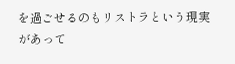を過ごせるのもリストラという現実があって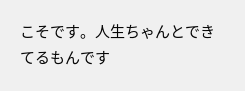こそです。人生ちゃんとできてるもんです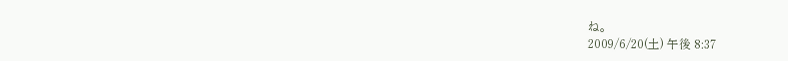ね。
2009/6/20(土) 午後 8:37